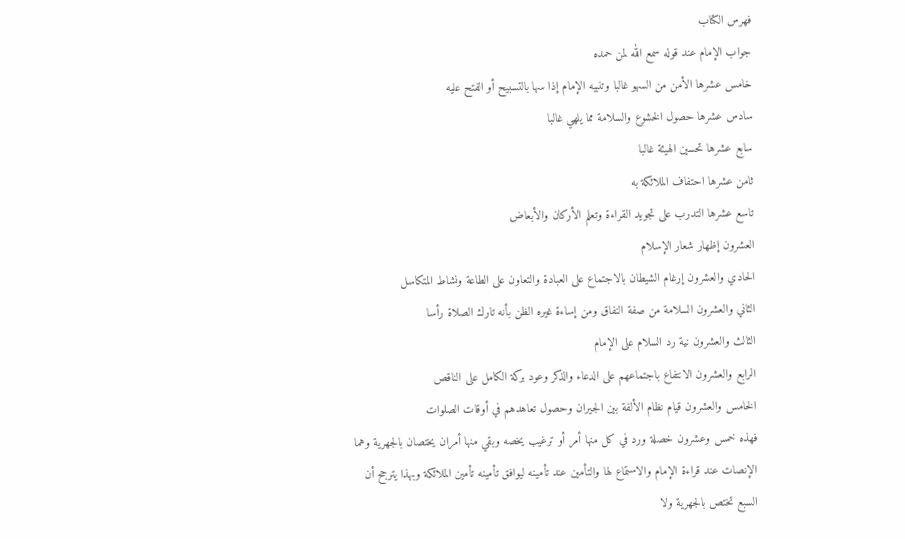فهرس الكتاب
جواب الإمام عند قوله سمع الله لمن حمده
خامس عشرها الأمن من السهو غالبا وتنبيه الإمام إذا سها بالتسبيح أو الفتح عليه
سادس عشرها حصول الخشوع والسلامة مما يلهي غالبا
سابع عشرها تحسين الهيئة غالبا
ثامن عشرها احتفاف الملائكة به
تاسع عشرها التدرب على تجويد القراءة وتعلم الأركان والأبعاض
العشرون إظهار شعار الإسلام
الحادي والعشرون إرغام الشيطان بالاجتماع على العبادة والتعاون على الطاعة ونشاط المتكاسل
الثاني والعشرون السلامة من صفة النفاق ومن إساءة غيره الظن بأنه تارك الصلاة رأسا
الثالث والعشرون نية رد السلام على الإمام
الرابع والعشرون الانتفاع باجتماعهم على الدعاء والذكر وعود بركة الكامل على الناقص
الخامس والعشرون قيام نظام الألفة بين الجيران وحصول تعاهدهم في أوقات الصلوات
فهذه خمس وعشرون خصلة ورد في كل منها أمر أو ترغيب يخصه وبقي منها أمران يختصان بالجهرية وهما الإنصات عند قراءة الإمام والاستماع لها والتأمين عند تأمينه ليوافق تأمينه تأمين الملائكة وبهذا يترجح أن السبع تختص بالجهرية ولا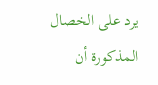يرد على الخصال المذكورة أن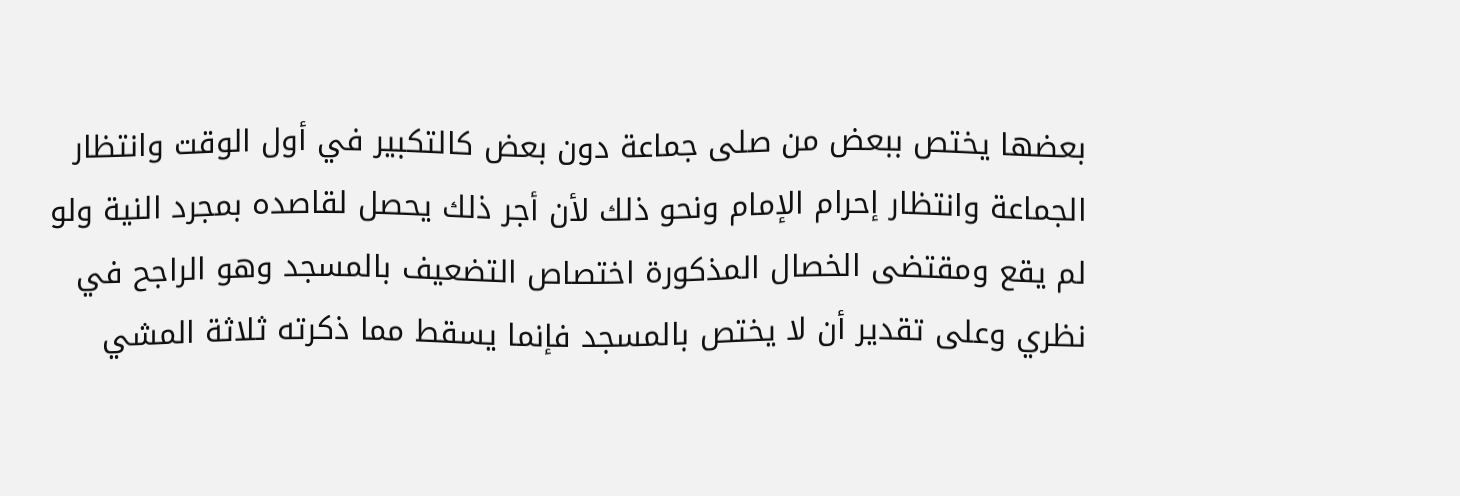بعضها يختص ببعض من صلى جماعة دون بعض كالتكبير في أول الوقت وانتظار الجماعة وانتظار إحرام الإمام ونحو ذلك لأن أجر ذلك يحصل لقاصده بمجرد النية ولو لم يقع ومقتضى الخصال المذكورة اختصاص التضعيف بالمسجد وهو الراجح في نظري وعلى تقدير أن لا يختص بالمسجد فإنما يسقط مما ذكرته ثلاثة المشي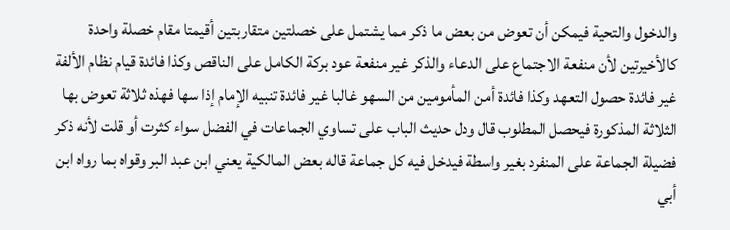والدخول والتحية فيمكن أن تعوض من بعض ما ذكر مما يشتمل على خصلتين متقاربتين أقيمتا مقام خصلة واحدة كالأخيرتين لأن منفعة الاجتماع على الدعاء والذكر غير منفعة عود بركة الكامل على الناقص وكذا فائدة قيام نظام الألفة غير فائدة حصول التعهد وكذا فائدة أمن المأمومين من السهو غالبا غير فائدة تنبيه الإمام إذا سها فهذه ثلاثة تعوض بها الثلاثة المذكورة فيحصل المطلوب قال ودل حديث الباب على تساوي الجماعات في الفضل سواء كثرت أو قلت لأنه ذكر فضيلة الجماعة على المنفرد بغير واسطة فيدخل فيه كل جماعة قاله بعض المالكية يعني ابن عبد البر وقواه بما رواه ابن أبي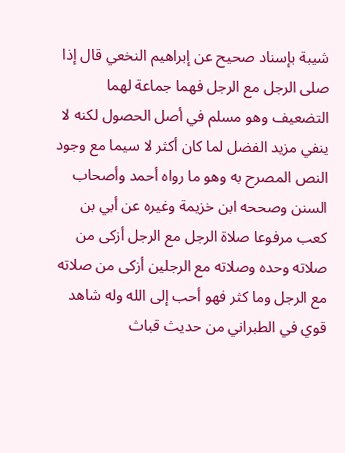شيبة بإسناد صحيح عن إبراهيم النخعي قال إذا صلى الرجل مع الرجل فهما جماعة لهما التضعيف وهو مسلم في أصل الحصول لكنه لا ينفي مزيد الفضل لما كان أكثر لا سيما مع وجود النص المصرح به وهو ما رواه أحمد وأصحاب السنن وصححه ابن خزيمة وغيره عن أبي بن كعب مرفوعا صلاة الرجل مع الرجل أزكى من صلاته وحده وصلاته مع الرجلين أزكى من صلاته مع الرجل وما كثر فهو أحب إلى الله وله شاهد قوي في الطبراني من حديث قباث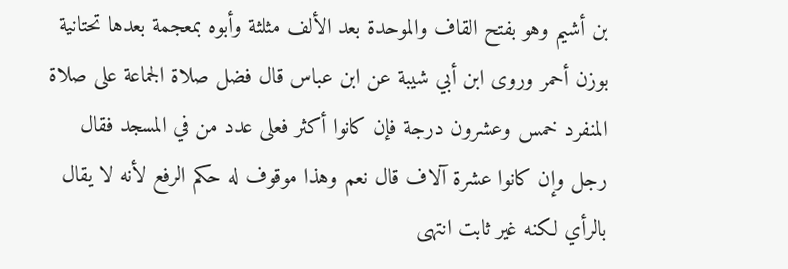بن أشيم وهو بفتح القاف والموحدة بعد الألف مثلثة وأبوه بمعجمة بعدها تحتانية بوزن أحمر وروى ابن أبي شيبة عن ابن عباس قال فضل صلاة الجماعة على صلاة المنفرد خمس وعشرون درجة فإن كانوا أكثر فعلى عدد من في المسجد فقال رجل وإن كانوا عشرة آلاف قال نعم وهذا موقوف له حكم الرفع لأنه لا يقال بالرأي لكنه غير ثابت انتهى